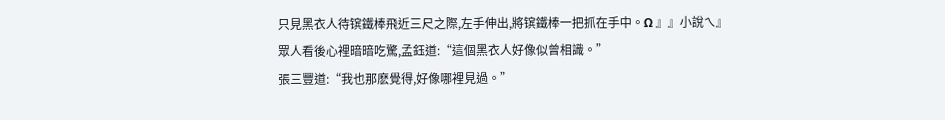只見黑衣人待镔鐵棒飛近三尺之際,左手伸出,將镔鐵棒一把抓在手中。Ω 』』小說ㄟ』
眾人看後心裡暗暗吃驚,孟鈺道:“這個黑衣人好像似曾相識。”
張三豐道:“我也那麽覺得,好像哪裡見過。”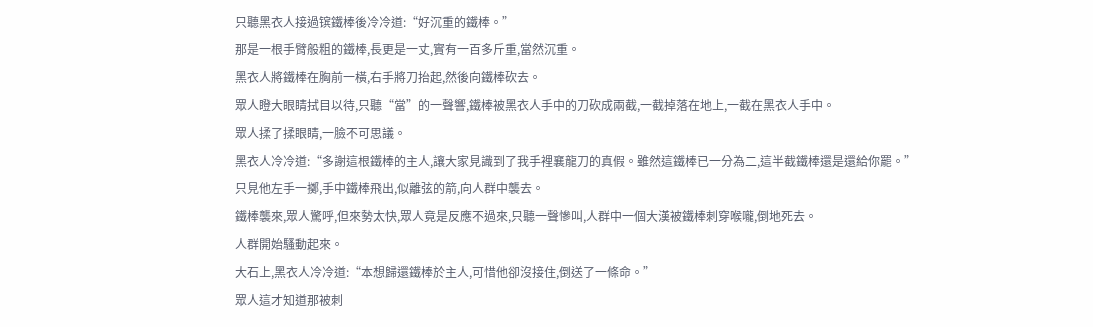只聽黑衣人接過镔鐵棒後冷冷道:“好沉重的鐵棒。”
那是一根手臂般粗的鐵棒,長更是一丈,實有一百多斤重,當然沉重。
黑衣人將鐵棒在胸前一橫,右手將刀抬起,然後向鐵棒砍去。
眾人瞪大眼睛拭目以待,只聽“當”的一聲響,鐵棒被黑衣人手中的刀砍成兩截,一截掉落在地上,一截在黑衣人手中。
眾人揉了揉眼睛,一臉不可思議。
黑衣人冷冷道:“多謝這根鐵棒的主人,讓大家見識到了我手裡襄龍刀的真假。雖然這鐵棒已一分為二,這半截鐵棒還是還給你罷。”
只見他左手一擲,手中鐵棒飛出,似離弦的箭,向人群中襲去。
鐵棒襲來,眾人驚呼,但來勢太快,眾人竟是反應不過來,只聽一聲慘叫,人群中一個大漢被鐵棒刺穿喉嚨,倒地死去。
人群開始騷動起來。
大石上,黑衣人冷冷道:“本想歸還鐵棒於主人,可惜他卻沒接住,倒送了一條命。”
眾人這才知道那被刺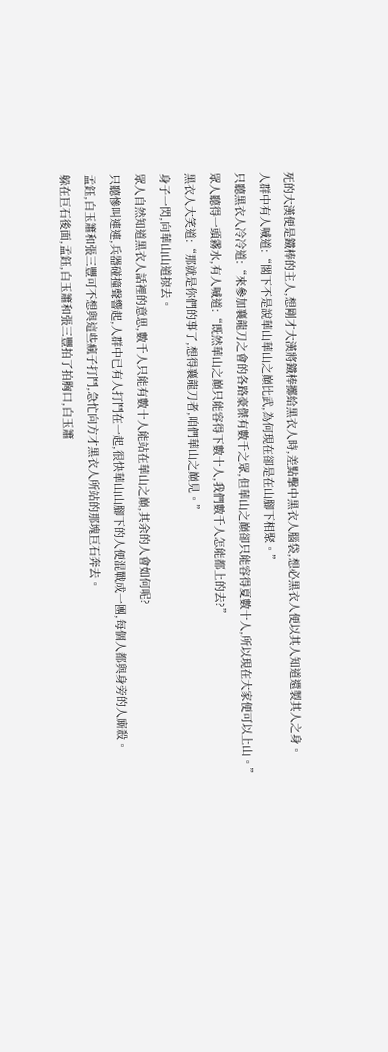死的大漢便是鐵棒的主人,想剛才大漢將鐵棒擲給黑衣人時,差點擊中黑衣人腦袋,想必黑衣人便以其人知道還製其人之身。
人群中有人喊道:“閣下不是說華山華山之巔比武,為何現在卻是在山腳下相聚。”
只聽黑衣人冷冷道:“來參加襄龍刀之會的各路豪傑有數千之眾,但華山之巔卻只能容得夏數十人,所以現在大家便可以上山。”
眾人聽得一頭霧水,有人喊道:“既然華山之巔只能容得下數十人,我們數千人怎能都上的去?”
黑衣人大笑道:“那就是你們的事了,想得襄龍刀者,咱們華山之巔見。”
身子一閃,向華山山道掠去。
眾人自然知道黑衣人話裡的意思,數千人只能有數十人能站在華山之巔,其余的人會如何呢?
只聽慘叫連連,兵器碰撞聲響起,人群中已有人打鬥在一起,很快華山山腳下的人便混戰成一團,每個人都與身旁的人廝殺。
孟鈺,白玉簫和張三豐可不想與這些瘋子打鬥,急忙向方才黑衣人所站的那塊巨石奔去。
躲在巨石後面,孟鈺,白玉簫和張三豐拍了拍胸口,白玉簫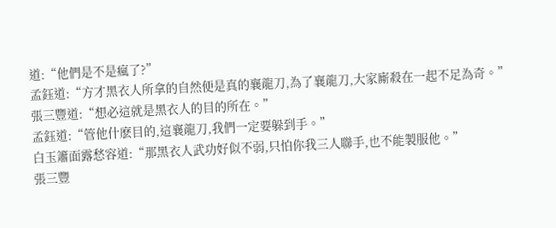道:“他們是不是瘋了?”
孟鈺道:“方才黑衣人所拿的自然便是真的襄龍刀,為了襄龍刀,大家廝殺在一起不足為奇。”
張三豐道:“想必這就是黑衣人的目的所在。”
孟鈺道:“管他什麽目的,這襄龍刀,我們一定要躲到手。”
白玉簫面露愁容道:“那黑衣人武功好似不弱,只怕你我三人聯手,也不能製服他。”
張三豐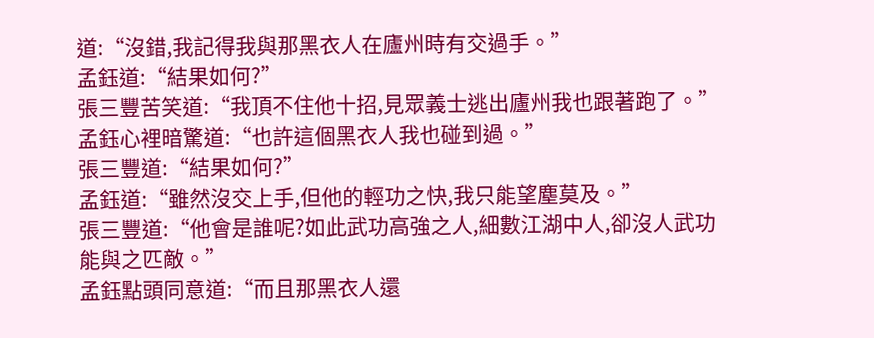道:“沒錯,我記得我與那黑衣人在廬州時有交過手。”
孟鈺道:“結果如何?”
張三豐苦笑道:“我頂不住他十招,見眾義士逃出廬州我也跟著跑了。”
孟鈺心裡暗驚道:“也許這個黑衣人我也碰到過。”
張三豐道:“結果如何?”
孟鈺道:“雖然沒交上手,但他的輕功之快,我只能望塵莫及。”
張三豐道:“他會是誰呢?如此武功高強之人,細數江湖中人,卻沒人武功能與之匹敵。”
孟鈺點頭同意道:“而且那黑衣人還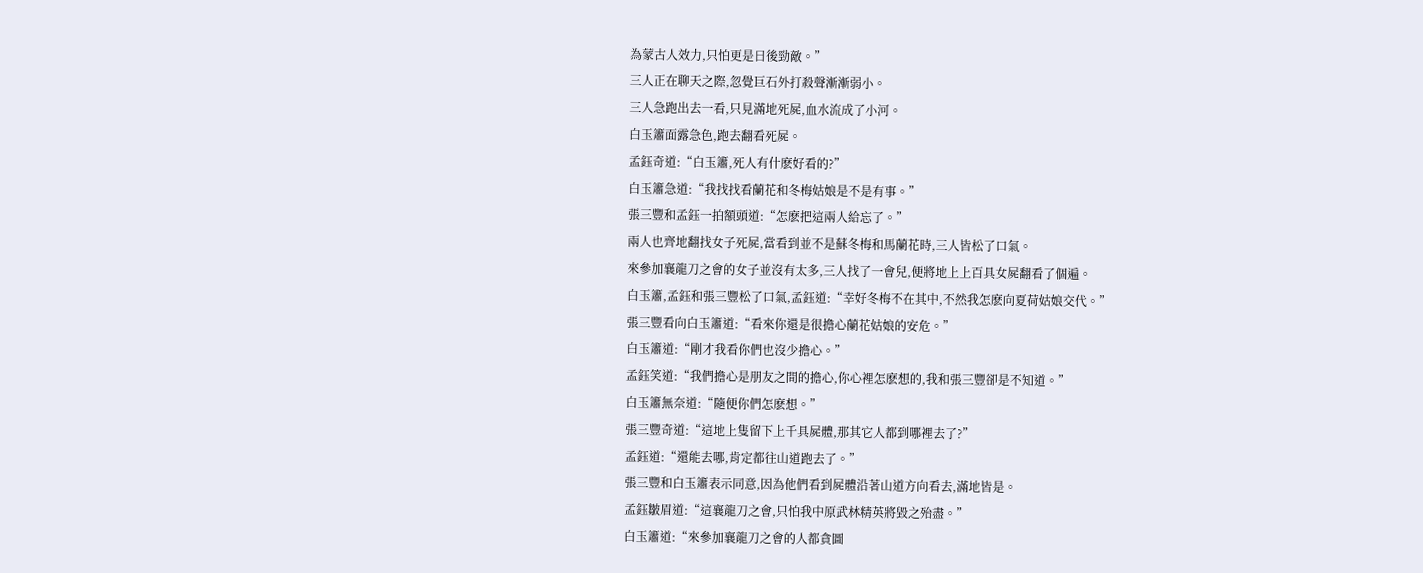為蒙古人效力,只怕更是日後勁敵。”
三人正在聊天之際,忽覺巨石外打殺聲漸漸弱小。
三人急跑出去一看,只見滿地死屍,血水流成了小河。
白玉簫面露急色,跑去翻看死屍。
孟鈺奇道:“白玉簫,死人有什麽好看的?”
白玉簫急道:“我找找看蘭花和冬梅姑娘是不是有事。”
張三豐和孟鈺一拍額頭道:“怎麽把這兩人給忘了。”
兩人也齊地翻找女子死屍,當看到並不是蘇冬梅和馬蘭花時,三人皆松了口氣。
來參加襄龍刀之會的女子並沒有太多,三人找了一會兒,便將地上上百具女屍翻看了個遍。
白玉簫,孟鈺和張三豐松了口氣,孟鈺道:“幸好冬梅不在其中,不然我怎麽向夏荷姑娘交代。”
張三豐看向白玉簫道:“看來你還是很擔心蘭花姑娘的安危。”
白玉簫道:“剛才我看你們也沒少擔心。”
孟鈺笑道:“我們擔心是朋友之間的擔心,你心裡怎麽想的,我和張三豐卻是不知道。”
白玉簫無奈道:“隨便你們怎麽想。”
張三豐奇道:“這地上隻留下上千具屍體,那其它人都到哪裡去了?”
孟鈺道:“還能去哪,肯定都往山道跑去了。”
張三豐和白玉簫表示同意,因為他們看到屍體沿著山道方向看去,滿地皆是。
孟鈺皺眉道:“這襄龍刀之會,只怕我中原武林精英將毀之殆盡。”
白玉簫道:“來參加襄龍刀之會的人都貪圖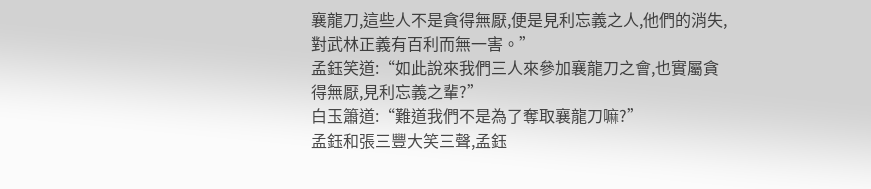襄龍刀,這些人不是貪得無厭,便是見利忘義之人,他們的消失,對武林正義有百利而無一害。”
孟鈺笑道:“如此說來我們三人來參加襄龍刀之會,也實屬貪得無厭,見利忘義之輩?”
白玉簫道:“難道我們不是為了奪取襄龍刀嘛?”
孟鈺和張三豐大笑三聲,孟鈺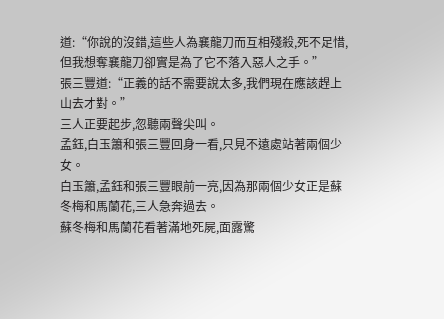道:“你說的沒錯,這些人為襄龍刀而互相殘殺,死不足惜,但我想奪襄龍刀卻實是為了它不落入惡人之手。”
張三豐道:“正義的話不需要說太多,我們現在應該趕上山去才對。”
三人正要起步,忽聽兩聲尖叫。
孟鈺,白玉簫和張三豐回身一看,只見不遠處站著兩個少女。
白玉簫,孟鈺和張三豐眼前一亮,因為那兩個少女正是蘇冬梅和馬蘭花,三人急奔過去。
蘇冬梅和馬蘭花看著滿地死屍,面露驚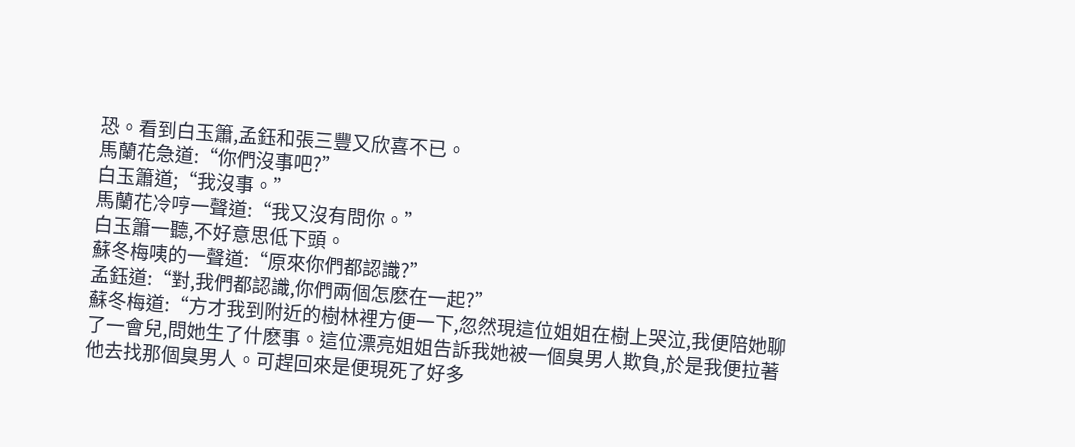恐。看到白玉簫,孟鈺和張三豐又欣喜不已。
馬蘭花急道:“你們沒事吧?”
白玉簫道;“我沒事。”
馬蘭花冷哼一聲道:“我又沒有問你。”
白玉簫一聽,不好意思低下頭。
蘇冬梅咦的一聲道:“原來你們都認識?”
孟鈺道:“對,我們都認識,你們兩個怎麽在一起?”
蘇冬梅道:“方才我到附近的樹林裡方便一下,忽然現這位姐姐在樹上哭泣,我便陪她聊了一會兒,問她生了什麽事。這位漂亮姐姐告訴我她被一個臭男人欺負,於是我便拉著他去找那個臭男人。可趕回來是便現死了好多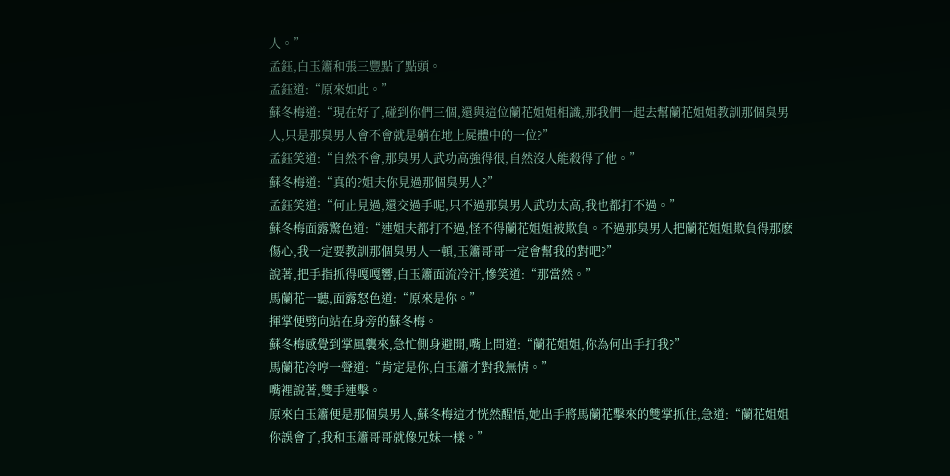人。”
孟鈺,白玉簫和張三豐點了點頭。
孟鈺道:“原來如此。”
蘇冬梅道:“現在好了,碰到你們三個,還與這位蘭花姐姐相識,那我們一起去幫蘭花姐姐教訓那個臭男人,只是那臭男人會不會就是躺在地上屍體中的一位?”
孟鈺笑道:“自然不會,那臭男人武功高強得很,自然沒人能殺得了他。”
蘇冬梅道:“真的?姐夫你見過那個臭男人?”
孟鈺笑道:“何止見過,還交過手呢,只不過那臭男人武功太高,我也都打不過。”
蘇冬梅面露驚色道:“連姐夫都打不過,怪不得蘭花姐姐被欺負。不過那臭男人把蘭花姐姐欺負得那麽傷心,我一定要教訓那個臭男人一頓,玉簫哥哥一定會幫我的對吧?”
說著,把手指抓得嘎嘎響,白玉簫面流冷汗,慘笑道:“那當然。”
馬蘭花一聽,面露怒色道:“原來是你。”
揮掌便劈向站在身旁的蘇冬梅。
蘇冬梅感覺到掌風襲來,急忙側身避開,嘴上問道:“蘭花姐姐,你為何出手打我?”
馬蘭花冷哼一聲道:“肯定是你,白玉簫才對我無情。”
嘴裡說著,雙手連擊。
原來白玉簫便是那個臭男人,蘇冬梅這才恍然醒悟,她出手將馬蘭花擊來的雙掌抓住,急道:“蘭花姐姐你誤會了,我和玉簫哥哥就像兄妹一樣。”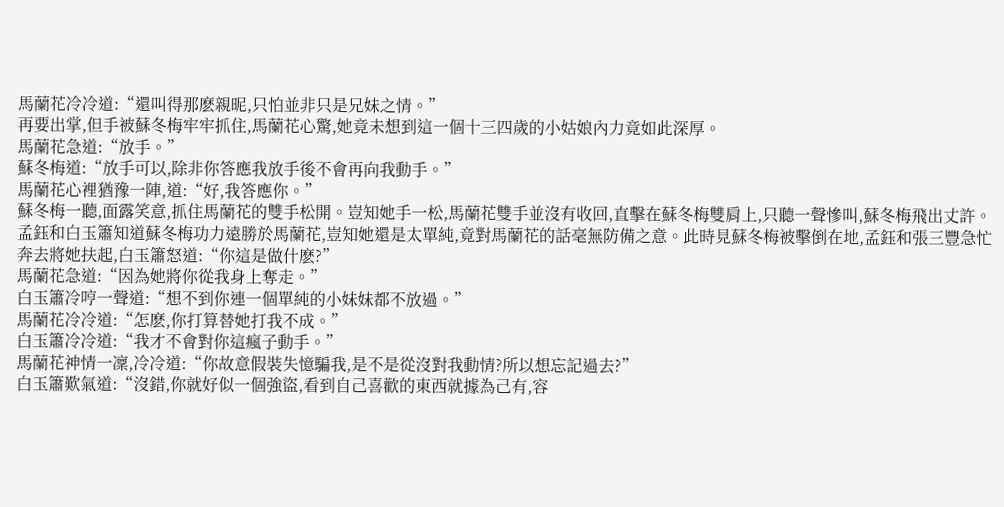馬蘭花冷冷道:“還叫得那麽親昵,只怕並非只是兄妹之情。”
再要出掌,但手被蘇冬梅牢牢抓住,馬蘭花心驚,她竟未想到這一個十三四歲的小姑娘內力竟如此深厚。
馬蘭花急道:“放手。”
蘇冬梅道:“放手可以,除非你答應我放手後不會再向我動手。”
馬蘭花心裡猶豫一陣,道:“好,我答應你。”
蘇冬梅一聽,面露笑意,抓住馬蘭花的雙手松開。豈知她手一松,馬蘭花雙手並沒有收回,直擊在蘇冬梅雙肩上,只聽一聲慘叫,蘇冬梅飛出丈許。
孟鈺和白玉簫知道蘇冬梅功力遠勝於馬蘭花,豈知她還是太單純,竟對馬蘭花的話毫無防備之意。此時見蘇冬梅被擊倒在地,孟鈺和張三豐急忙奔去將她扶起,白玉簫怒道:“你這是做什麽?”
馬蘭花急道:“因為她將你從我身上奪走。”
白玉簫冷哼一聲道:“想不到你連一個單純的小妹妹都不放過。”
馬蘭花冷冷道:“怎麽,你打算替她打我不成。”
白玉簫冷冷道:“我才不會對你這瘋子動手。”
馬蘭花神情一凜,冷冷道:“你故意假裝失憶騙我,是不是從沒對我動情?所以想忘記過去?”
白玉簫歎氣道:“沒錯,你就好似一個強盜,看到自己喜歡的東西就據為己有,容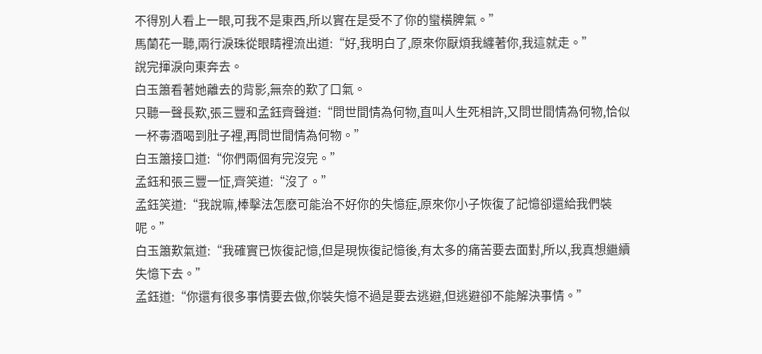不得別人看上一眼,可我不是東西,所以實在是受不了你的蠻橫脾氣。”
馬蘭花一聽,兩行淚珠從眼睛裡流出道:“好,我明白了,原來你厭煩我纏著你,我這就走。”
說完揮淚向東奔去。
白玉簫看著她離去的背影,無奈的歎了口氣。
只聽一聲長歎,張三豐和孟鈺齊聲道:“問世間情為何物,直叫人生死相許,又問世間情為何物,恰似一杯毒酒喝到肚子裡,再問世間情為何物。”
白玉簫接口道:“你們兩個有完沒完。”
孟鈺和張三豐一怔,齊笑道:“沒了。”
孟鈺笑道:“我說嘛,棒擊法怎麽可能治不好你的失憶症,原來你小子恢復了記憶卻還給我們裝呢。”
白玉簫歎氣道:“我確實已恢復記憶,但是現恢復記憶後,有太多的痛苦要去面對,所以,我真想繼續失憶下去。”
孟鈺道:“你還有很多事情要去做,你裝失憶不過是要去逃避,但逃避卻不能解決事情。”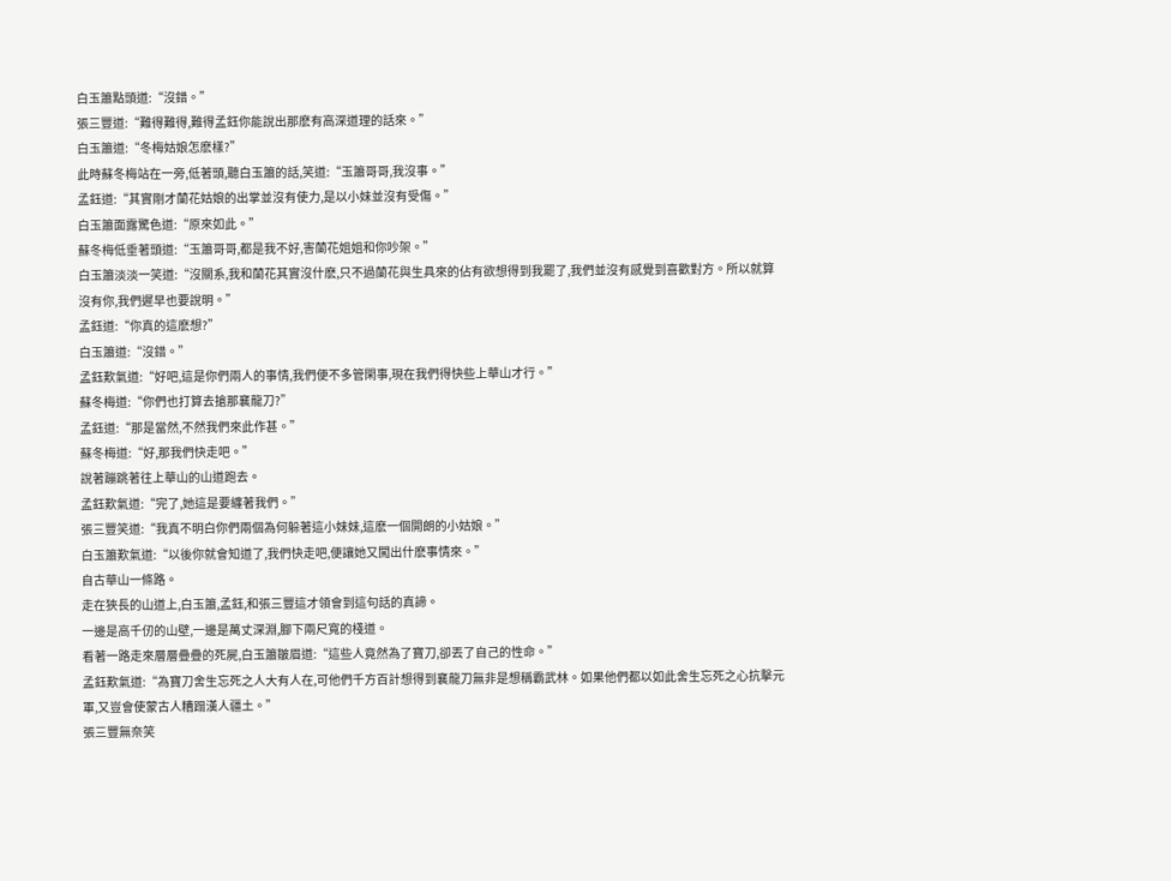白玉簫點頭道:“沒錯。”
張三豐道:“難得難得,難得孟鈺你能說出那麽有高深道理的話來。”
白玉簫道:“冬梅姑娘怎麽樣?”
此時蘇冬梅站在一旁,低著頭,聽白玉簫的話,笑道:“玉簫哥哥,我沒事。”
孟鈺道:“其實剛才蘭花姑娘的出掌並沒有使力,是以小妹並沒有受傷。”
白玉簫面露驚色道:“原來如此。”
蘇冬梅低垂著頭道:“玉簫哥哥,都是我不好,害蘭花姐姐和你吵架。”
白玉簫淡淡一笑道:“沒關系,我和蘭花其實沒什麽,只不過蘭花與生具來的佔有欲想得到我罷了,我們並沒有感覺到喜歡對方。所以就算沒有你,我們遲早也要說明。”
孟鈺道:“你真的這麽想?”
白玉簫道:“沒錯。”
孟鈺歎氣道:“好吧,這是你們兩人的事情,我們便不多管閑事,現在我們得快些上華山才行。”
蘇冬梅道:“你們也打算去搶那襄龍刀?”
孟鈺道:“那是當然,不然我們來此作甚。”
蘇冬梅道:“好,那我們快走吧。”
說著蹦跳著往上華山的山道跑去。
孟鈺歎氣道:“完了,她這是要纏著我們。”
張三豐笑道:“我真不明白你們兩個為何躲著這小妹妹,這麽一個開朗的小姑娘。”
白玉簫歎氣道:“以後你就會知道了,我們快走吧,便讓她又闖出什麽事情來。”
自古華山一條路。
走在狹長的山道上,白玉簫,孟鈺,和張三豐這才領會到這句話的真諦。
一邊是高千仞的山壁,一邊是萬丈深淵,腳下兩尺寬的棧道。
看著一路走來層層疊疊的死屍,白玉簫皺眉道:“這些人竟然為了寶刀,卻丟了自己的性命。”
孟鈺歎氣道:“為寶刀舍生忘死之人大有人在,可他們千方百計想得到襄龍刀無非是想稱霸武林。如果他們都以如此舍生忘死之心抗擊元軍,又豈會使蒙古人糟蹋漢人疆土。”
張三豐無奈笑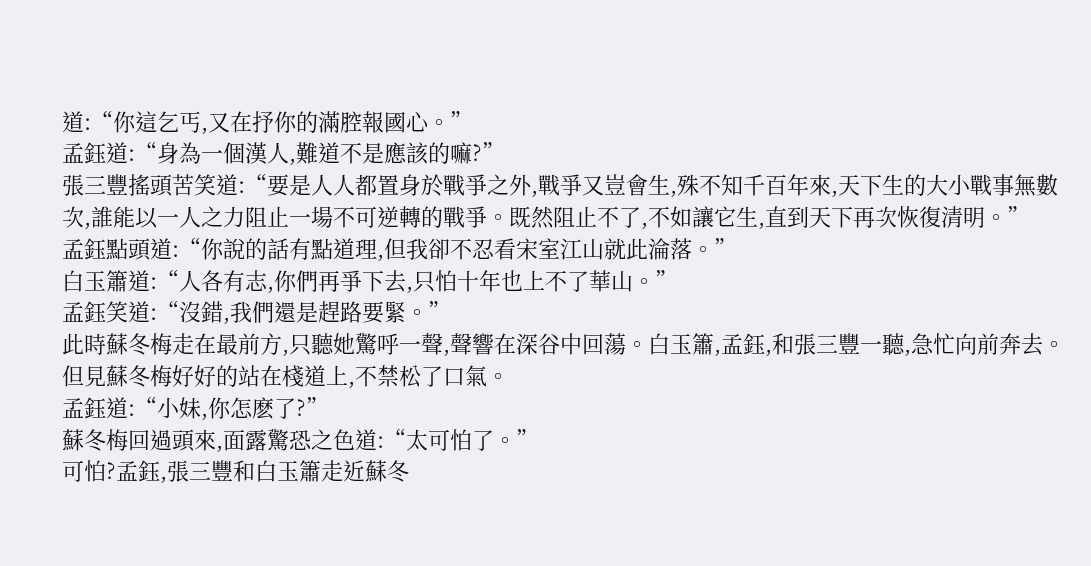道:“你這乞丐,又在抒你的滿腔報國心。”
孟鈺道:“身為一個漢人,難道不是應該的嘛?”
張三豐搖頭苦笑道:“要是人人都置身於戰爭之外,戰爭又豈會生,殊不知千百年來,天下生的大小戰事無數次,誰能以一人之力阻止一場不可逆轉的戰爭。既然阻止不了,不如讓它生,直到天下再次恢復清明。”
孟鈺點頭道:“你說的話有點道理,但我卻不忍看宋室江山就此淪落。”
白玉簫道:“人各有志,你們再爭下去,只怕十年也上不了華山。”
孟鈺笑道:“沒錯,我們還是趕路要緊。”
此時蘇冬梅走在最前方,只聽她驚呼一聲,聲響在深谷中回蕩。白玉簫,孟鈺,和張三豐一聽,急忙向前奔去。但見蘇冬梅好好的站在棧道上,不禁松了口氣。
孟鈺道:“小妹,你怎麽了?”
蘇冬梅回過頭來,面露驚恐之色道:“太可怕了。”
可怕?孟鈺,張三豐和白玉簫走近蘇冬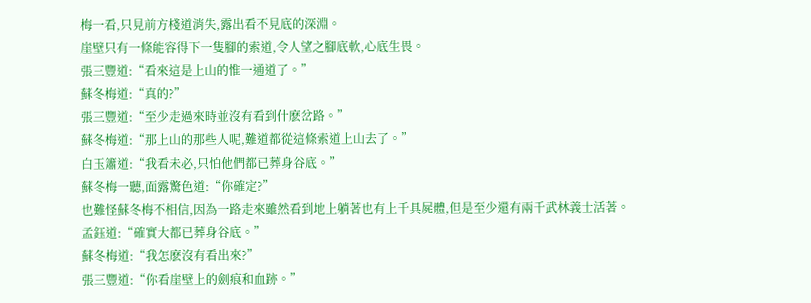梅一看,只見前方棧道消失,露出看不見底的深淵。
崖壁只有一條能容得下一隻腳的索道,令人望之腳底軟,心底生畏。
張三豐道:“看來這是上山的惟一通道了。”
蘇冬梅道:“真的?”
張三豐道:“至少走過來時並沒有看到什麽岔路。”
蘇冬梅道:“那上山的那些人呢,難道都從這條索道上山去了。”
白玉簫道:“我看未必,只怕他們都已葬身谷底。”
蘇冬梅一聽,面露驚色道:“你確定?”
也難怪蘇冬梅不相信,因為一路走來雖然看到地上躺著也有上千具屍體,但是至少還有兩千武林義士活著。
孟鈺道:“確實大都已葬身谷底。”
蘇冬梅道:“我怎麽沒有看出來?”
張三豐道:“你看崖壁上的劍痕和血跡。”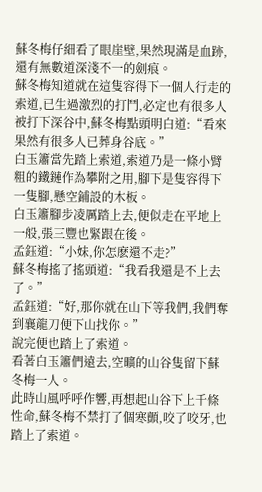蘇冬梅仔細看了眼崖壁,果然現滿是血跡,還有無數道深淺不一的劍痕。
蘇冬梅知道就在這隻容得下一個人行走的索道,已生過激烈的打鬥,必定也有很多人被打下深谷中,蘇冬梅點頭明白道:“看來果然有很多人已葬身谷底。”
白玉簫當先踏上索道,索道乃是一條小臂粗的鐵鏈作為攀附之用,腳下是隻容得下一隻腳,懸空鋪設的木板。
白玉簫腳步凌厲踏上去,便似走在平地上一般,張三豐也緊跟在後。
孟鈺道:“小妹,你怎麽還不走?”
蘇冬梅搖了搖頭道:“我看我還是不上去了。”
孟鈺道:“好,那你就在山下等我們,我們奪到襄龍刀便下山找你。”
說完便也踏上了索道。
看著白玉簫們遠去,空曠的山谷隻留下蘇冬梅一人。
此時山風呼呼作響,再想起山谷下上千條性命,蘇冬梅不禁打了個寒顫,咬了咬牙,也踏上了索道。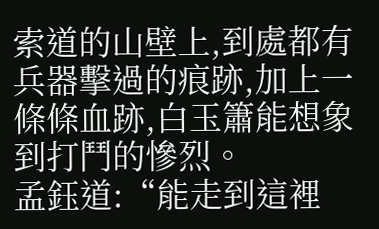索道的山壁上,到處都有兵器擊過的痕跡,加上一條條血跡,白玉簫能想象到打鬥的慘烈。
孟鈺道:“能走到這裡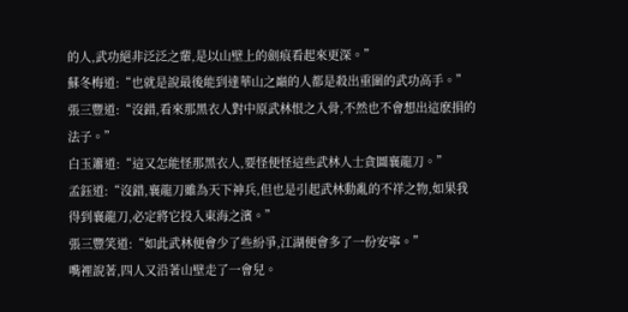的人,武功絕非泛泛之輩,是以山壁上的劍痕看起來更深。”
蘇冬梅道:“也就是說最後能到達華山之巔的人都是殺出重圍的武功高手。”
張三豐道:“沒錯,看來那黑衣人對中原武林恨之入骨,不然也不會想出這麽損的法子。”
白玉簫道:“這又怎能怪那黑衣人,要怪便怪這些武林人士貪圖襄龍刀。”
孟鈺道:“沒錯,襄龍刀雖為天下神兵,但也是引起武林動亂的不祥之物,如果我得到襄龍刀,必定將它投入東海之濱。”
張三豐笑道:“如此武林便會少了些紛爭,江湖便會多了一份安寧。”
嘴裡說著,四人又沿著山壁走了一會兒。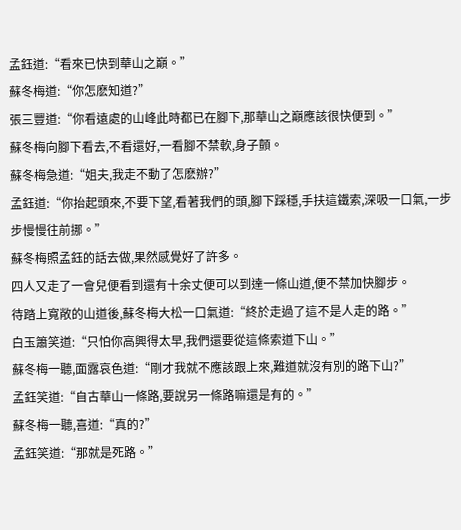孟鈺道:“看來已快到華山之巔。”
蘇冬梅道:“你怎麽知道?”
張三豐道:“你看遠處的山峰此時都已在腳下,那華山之巔應該很快便到。”
蘇冬梅向腳下看去,不看還好,一看腳不禁軟,身子顫。
蘇冬梅急道:“姐夫,我走不動了怎麽辦?”
孟鈺道:“你抬起頭來,不要下望,看著我們的頭,腳下踩穩,手扶這鐵索,深吸一口氣,一步步慢慢往前挪。”
蘇冬梅照孟鈺的話去做,果然感覺好了許多。
四人又走了一會兒便看到還有十余丈便可以到達一條山道,便不禁加快腳步。
待踏上寬敞的山道後,蘇冬梅大松一口氣道:“終於走過了這不是人走的路。”
白玉簫笑道:“只怕你高興得太早,我們還要從這條索道下山。”
蘇冬梅一聽,面露哀色道:“剛才我就不應該跟上來,難道就沒有別的路下山?”
孟鈺笑道:“自古華山一條路,要說另一條路嘛還是有的。”
蘇冬梅一聽,喜道:“真的?”
孟鈺笑道:“那就是死路。”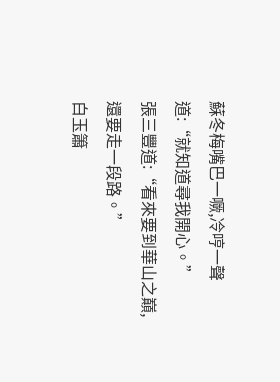蘇冬梅嘴巴一噘,冷哼一聲道:“就知道尋我開心。”
張三豐道:“看來要到華山之巔,還要走一段路。”
白玉簫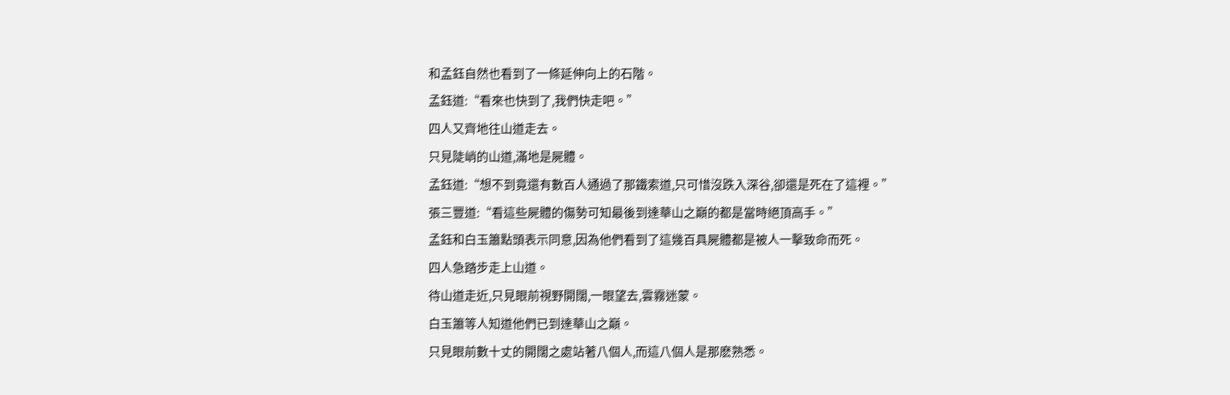和孟鈺自然也看到了一條延伸向上的石階。
孟鈺道:“看來也快到了,我們快走吧。”
四人又齊地往山道走去。
只見陡峭的山道,滿地是屍體。
孟鈺道:“想不到竟還有數百人通過了那鐵索道,只可惜沒跌入深谷,卻還是死在了這裡。”
張三豐道:“看這些屍體的傷勢可知最後到達華山之巔的都是當時絕頂高手。”
孟鈺和白玉簫點頭表示同意,因為他們看到了這幾百具屍體都是被人一擊致命而死。
四人急踏步走上山道。
待山道走近,只見眼前視野開闊,一眼望去,雲霧迷蒙。
白玉簫等人知道他們已到達華山之巔。
只見眼前數十丈的開闊之處站著八個人,而這八個人是那麽熟悉。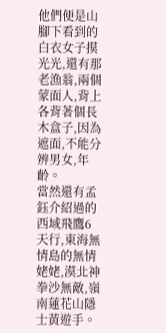他們便是山腳下看到的白衣女子摸光光,還有那老漁翁,兩個蒙面人,背上各背著個長木盒子,因為遮面,不能分辨男女,年齡。
當然還有孟鈺介紹過的西域飛鷹6天行,東海無情島的無情姥姥,漠北神拳沙無敵,嶺南蓮花山隱士黃遊手。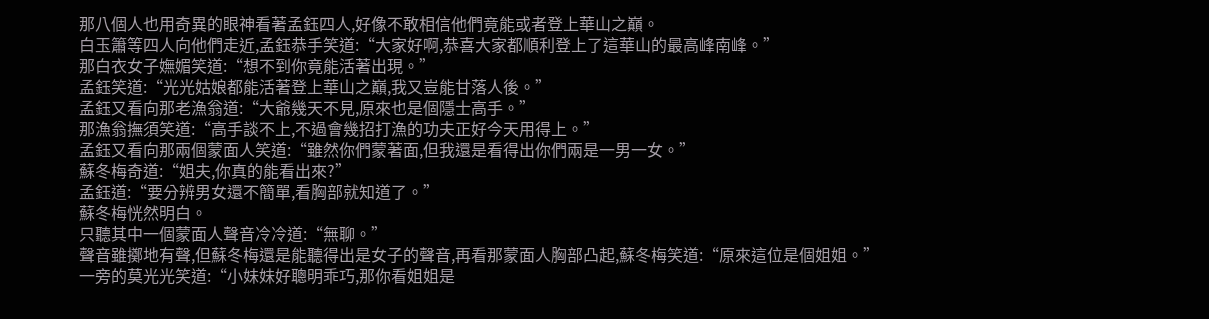那八個人也用奇異的眼神看著孟鈺四人,好像不敢相信他們竟能或者登上華山之巔。
白玉簫等四人向他們走近,孟鈺恭手笑道:“大家好啊,恭喜大家都順利登上了這華山的最高峰南峰。”
那白衣女子嫵媚笑道:“想不到你竟能活著出現。”
孟鈺笑道:“光光姑娘都能活著登上華山之巔,我又豈能甘落人後。”
孟鈺又看向那老漁翁道:“大爺幾天不見,原來也是個隱士高手。”
那漁翁撫須笑道:“高手談不上,不過會幾招打漁的功夫正好今天用得上。”
孟鈺又看向那兩個蒙面人笑道:“雖然你們蒙著面,但我還是看得出你們兩是一男一女。”
蘇冬梅奇道:“姐夫,你真的能看出來?”
孟鈺道:“要分辨男女還不簡單,看胸部就知道了。”
蘇冬梅恍然明白。
只聽其中一個蒙面人聲音冷冷道:“無聊。”
聲音雖擲地有聲,但蘇冬梅還是能聽得出是女子的聲音,再看那蒙面人胸部凸起,蘇冬梅笑道:“原來這位是個姐姐。”
一旁的莫光光笑道:“小妹妹好聰明乖巧,那你看姐姐是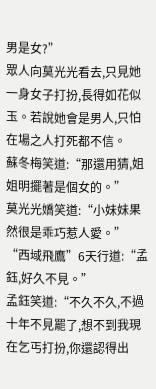男是女?”
眾人向莫光光看去,只見她一身女子打扮,長得如花似玉。若說她會是男人,只怕在場之人打死都不信。
蘇冬梅笑道:“那還用猜,姐姐明擺著是個女的。”
莫光光嬌笑道:“小妹妹果然很是乖巧惹人愛。”
“西域飛鷹”6天行道:“孟鈺,好久不見。”
孟鈺笑道:“不久不久,不過十年不見罷了,想不到我現在乞丐打扮,你還認得出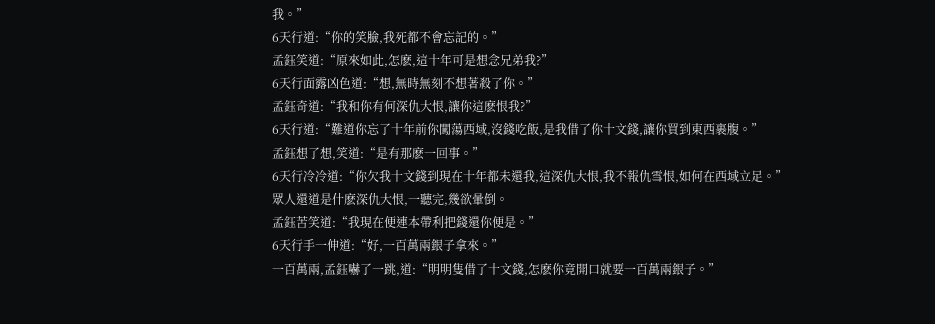我。”
6天行道:“你的笑臉,我死都不會忘記的。”
孟鈺笑道:“原來如此,怎麽,這十年可是想念兄弟我?”
6天行面露凶色道:“想,無時無刻不想著殺了你。”
孟鈺奇道:“我和你有何深仇大恨,讓你這麽恨我?”
6天行道:“難道你忘了十年前你闖蕩西域,沒錢吃飯,是我借了你十文錢,讓你買到東西裹腹。”
孟鈺想了想,笑道:“是有那麽一回事。”
6天行冷冷道:“你欠我十文錢到現在十年都未還我,這深仇大恨,我不報仇雪恨,如何在西域立足。”
眾人還道是什麽深仇大恨,一聽完,幾欲暈倒。
孟鈺苦笑道:“我現在便連本帶利把錢還你便是。”
6天行手一伸道:“好,一百萬兩銀子拿來。”
一百萬兩,孟鈺嚇了一跳,道:“明明隻借了十文錢,怎麽你竟開口就要一百萬兩銀子。”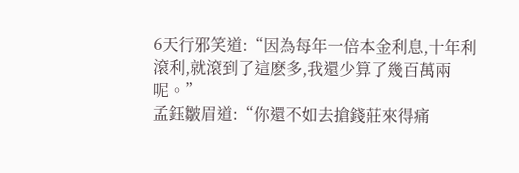6天行邪笑道:“因為每年一倍本金利息,十年利滾利,就滾到了這麽多,我還少算了幾百萬兩呢。”
孟鈺皺眉道:“你還不如去搶錢莊來得痛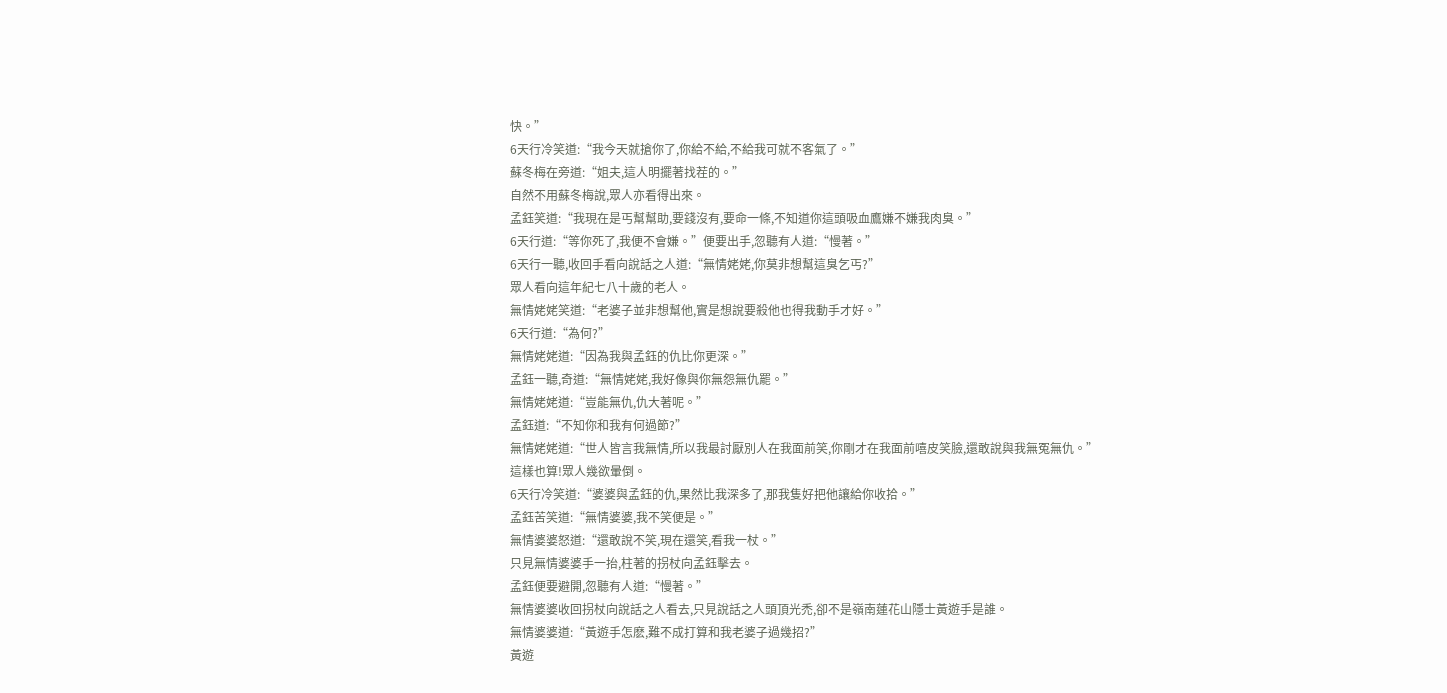快。”
6天行冷笑道:“我今天就搶你了,你給不給,不給我可就不客氣了。”
蘇冬梅在旁道:“姐夫,這人明擺著找茬的。”
自然不用蘇冬梅說,眾人亦看得出來。
孟鈺笑道:“我現在是丐幫幫助,要錢沒有,要命一條,不知道你這頭吸血鷹嫌不嫌我肉臭。”
6天行道:“等你死了,我便不會嫌。”便要出手,忽聽有人道:“慢著。”
6天行一聽,收回手看向說話之人道:“無情姥姥,你莫非想幫這臭乞丐?”
眾人看向這年紀七八十歲的老人。
無情姥姥笑道:“老婆子並非想幫他,實是想說要殺他也得我動手才好。”
6天行道:“為何?”
無情姥姥道:“因為我與孟鈺的仇比你更深。”
孟鈺一聽,奇道:“無情姥姥,我好像與你無怨無仇罷。”
無情姥姥道:“豈能無仇,仇大著呢。”
孟鈺道:“不知你和我有何過節?”
無情姥姥道:“世人皆言我無情,所以我最討厭別人在我面前笑,你剛才在我面前嘻皮笑臉,還敢說與我無冤無仇。”
這樣也算!眾人幾欲暈倒。
6天行冷笑道:“婆婆與孟鈺的仇,果然比我深多了,那我隻好把他讓給你收拾。”
孟鈺苦笑道:“無情婆婆,我不笑便是。”
無情婆婆怒道:“還敢說不笑,現在還笑,看我一杖。”
只見無情婆婆手一抬,柱著的拐杖向孟鈺擊去。
孟鈺便要避開,忽聽有人道:“慢著。”
無情婆婆收回拐杖向說話之人看去,只見說話之人頭頂光禿,卻不是嶺南蓮花山隱士黃遊手是誰。
無情婆婆道:“黃遊手怎麽,難不成打算和我老婆子過幾招?”
黃遊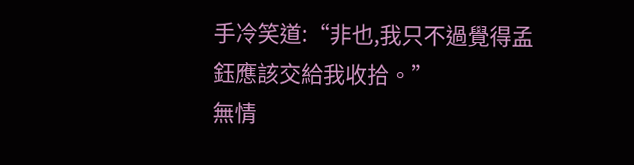手冷笑道:“非也,我只不過覺得孟鈺應該交給我收拾。”
無情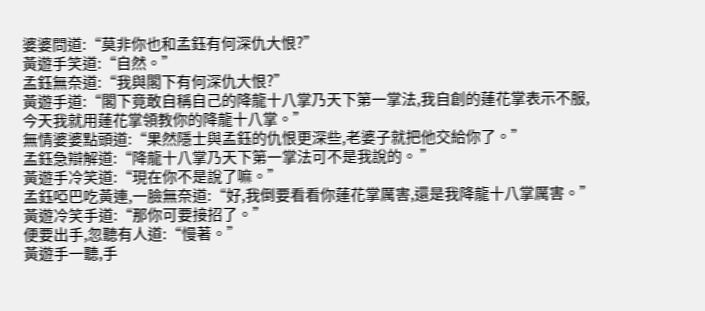婆婆問道:“莫非你也和孟鈺有何深仇大恨?”
黃遊手笑道:“自然。”
孟鈺無奈道:“我與閣下有何深仇大恨?”
黃遊手道:“閣下竟敢自稱自己的降龍十八掌乃天下第一掌法,我自創的蓮花掌表示不服,今天我就用蓮花掌領教你的降龍十八掌。”
無情婆婆點頭道:“果然隱士與孟鈺的仇恨更深些,老婆子就把他交給你了。”
孟鈺急辯解道:“降龍十八掌乃天下第一掌法可不是我說的。 ”
黃遊手冷笑道:“現在你不是說了嘛。”
孟鈺啞巴吃黃連,一臉無奈道:“好,我倒要看看你蓮花掌厲害,還是我降龍十八掌厲害。”
黃遊冷笑手道:“那你可要接招了。”
便要出手,忽聽有人道:“慢著。”
黃遊手一聽,手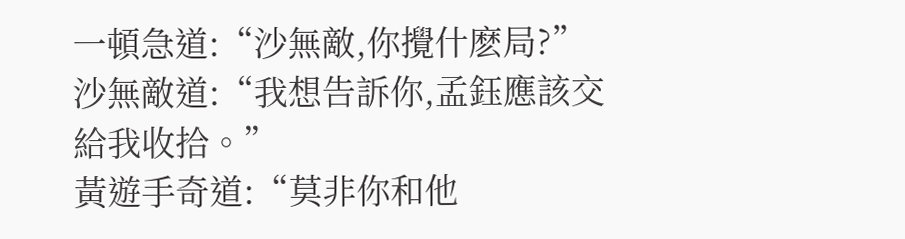一頓急道:“沙無敵,你攪什麽局?”
沙無敵道:“我想告訴你,孟鈺應該交給我收拾。”
黃遊手奇道:“莫非你和他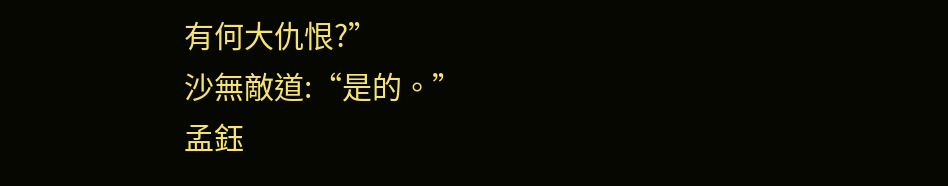有何大仇恨?”
沙無敵道:“是的。”
孟鈺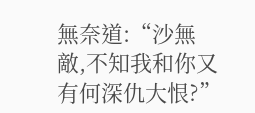無奈道:“沙無敵,不知我和你又有何深仇大恨?”